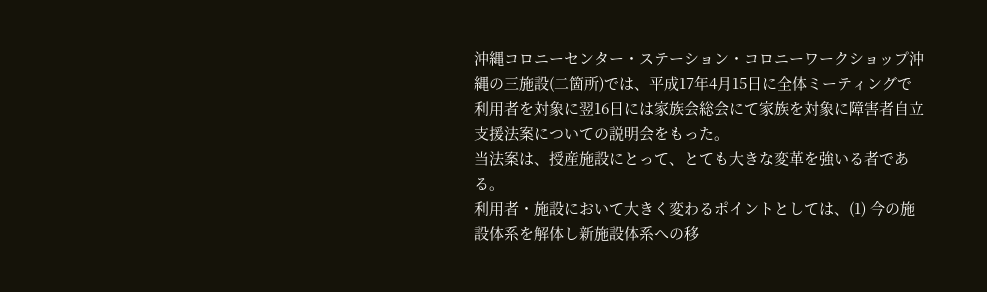沖縄コロニーセンター・ステーション・コロニーワークショップ沖縄の三施設(二箇所)では、平成17年4月15日に全体ミーティングで利用者を対象に翌16日には家族会総会にて家族を対象に障害者自立支援法案についての説明会をもった。
当法案は、授産施設にとって、とても大きな変革を強いる者である。
利用者・施設において大きく変わるポイントとしては、(1) 今の施設体系を解体し新施設体系への移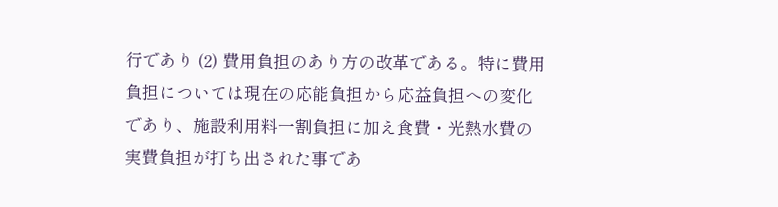行であり (2) 費用負担のあり方の改革である。特に費用負担については現在の応能負担から応益負担への変化であり、施設利用料一割負担に加え食費・光熱水費の実費負担が打ち出された事であ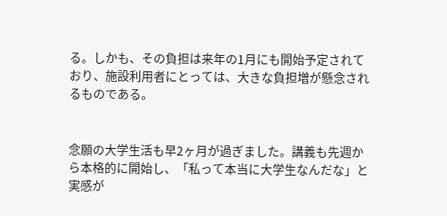る。しかも、その負担は来年の1月にも開始予定されており、施設利用者にとっては、大きな負担増が懸念されるものである。


念願の大学生活も早2ヶ月が過ぎました。講義も先週から本格的に開始し、「私って本当に大学生なんだな」と実感が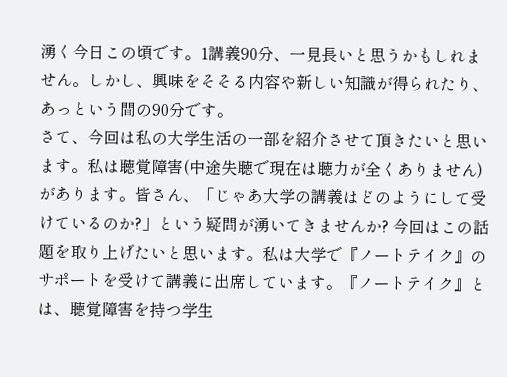湧く今日この頃です。1講義90分、一見長いと思うかもしれません。しかし、興味をそそる内容や新しい知識が得られたり、あっという間の90分です。
さて、今回は私の大学生活の一部を紹介させて頂きたいと思います。私は聴覚障害(中途失聴で現在は聴力が全くありません)があります。皆さん、「じゃあ大学の講義はどのようにして受けているのか?」という疑問が湧いてきませんか? 今回はこの話題を取り上げたいと思います。私は大学で『ノートテイク』のサポートを受けて講義に出席しています。『ノートテイク』とは、聴覚障害を持つ学生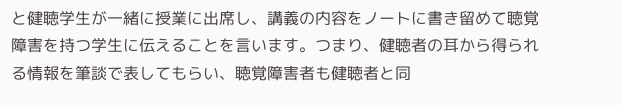と健聴学生が一緒に授業に出席し、講義の内容をノートに書き留めて聴覚障害を持つ学生に伝えることを言います。つまり、健聴者の耳から得られる情報を筆談で表してもらい、聴覚障害者も健聴者と同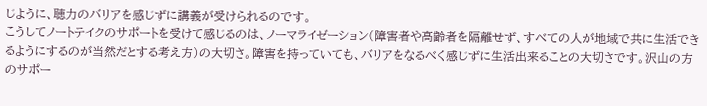じように、聴力のバリアを感じずに講義が受けられるのです。
こうしてノートテイクのサポートを受けて感じるのは、ノーマライゼーション(障害者や高齢者を隔離せず、すべての人が地域で共に生活できるようにするのが当然だとする考え方)の大切さ。障害を持っていても、バリアをなるべく感じずに生活出来ることの大切さです。沢山の方のサポー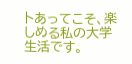トあってこそ、楽しめる私の大学生活です。